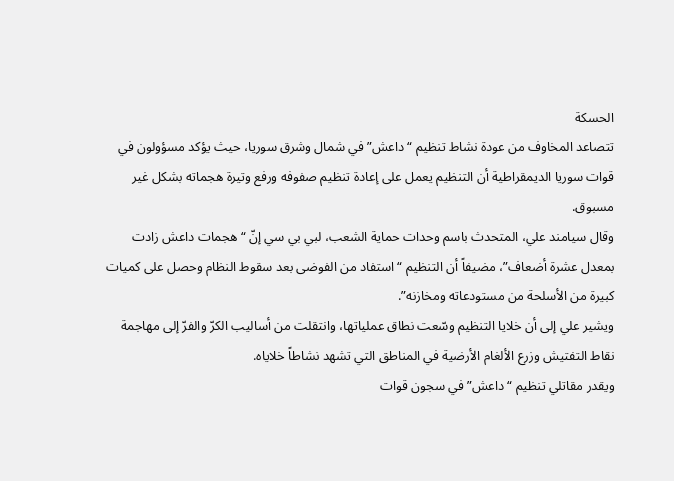الحسكة
تتصاعد المخاوف من عودة نشاط تنظيم “داعش” في شمال وشرق سوريا، حيث يؤكد مسؤولون في قوات سوريا الديمقراطية أن التنظيم يعمل على إعادة تنظيم صفوفه ورفع وتيرة هجماته بشكل غير مسبوق.
وقال سيامند علي، المتحدث باسم وحدات حماية الشعب، لبي بي سي إنّ “هجمات داعش زادت بمعدل عشرة أضعاف”، مضيفاً أن التنظيم “استفاد من الفوضى بعد سقوط النظام وحصل على كميات كبيرة من الأسلحة من مستودعاته ومخازنه”.
ويشير علي إلى أن خلايا التنظيم وسّعت نطاق عملياتها، وانتقلت من أساليب الكرّ والفرّ إلى مهاجمة نقاط التفتيش وزرع الألغام الأرضية في المناطق التي تشهد نشاطاً خلاياه.
ويقدر مقاتلي تنظيم “داعش” في سجون قوات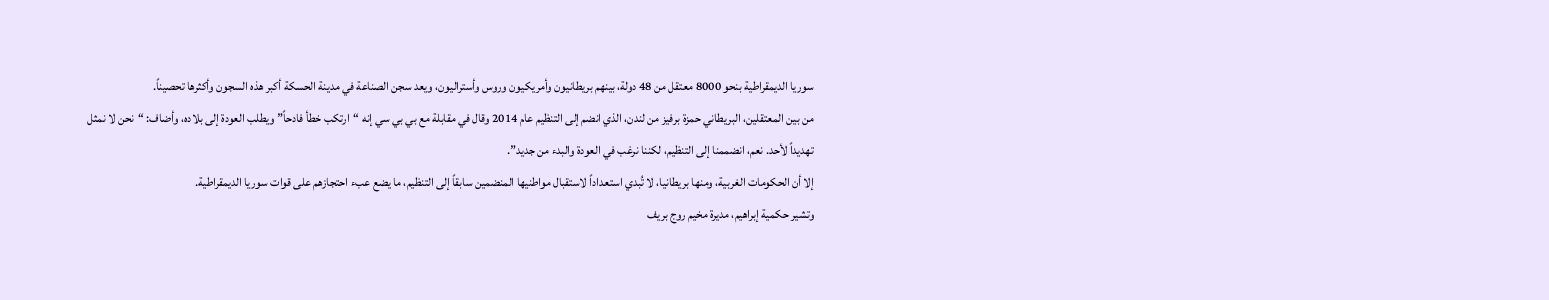سوريا الديمقراطية بنحو 8000 معتقل من 48 دولة، بينهم بريطانيون وأمريكيون وروس وأستراليون، ويعد سجن الصناعة في مدينة الحسكة أكبر هذه السجون وأكثرها تحصيناً.
من بين المعتقلين، البريطاني حمزة برفيز من لندن، الذي انضم إلى التنظيم عام 2014 وقال في مقابلة مع بي بي سي إنه “ارتكب خطأ فادحاً” ويطلب العودة إلى بلاده، وأضاف: “نحن لا نمثل تهديداً لأحد. نعم، انضممنا إلى التنظيم، لكننا نرغب في العودة والبدء من جديد”.
إلا أن الحكومات الغربية، ومنها بريطانيا، لا تُبدي استعداداً لاستقبال مواطنيها المنضمين سابقاً إلى التنظيم، ما يضع عبء احتجازهم على قوات سوريا الديمقراطية.
وتشير حكمية إبراهيم، مديرة مخيم روج بريف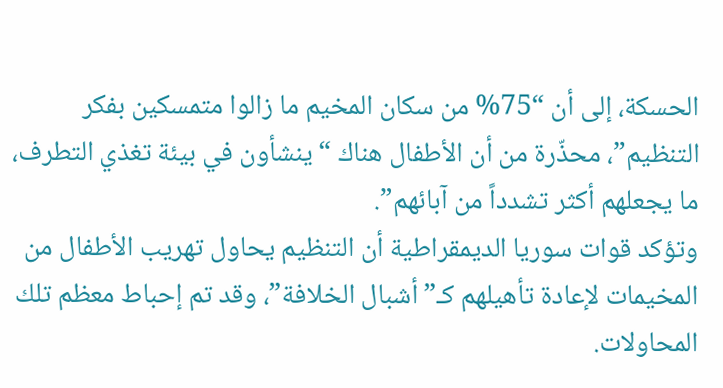الحسكة، إلى أن “75% من سكان المخيم ما زالوا متمسكين بفكر التنظيم”، محذّرة من أن الأطفال هناك “ينشأون في بيئة تغذي التطرف، ما يجعلهم أكثر تشدداً من آبائهم”.
وتؤكد قوات سوريا الديمقراطية أن التنظيم يحاول تهريب الأطفال من المخيمات لإعادة تأهيلهم كـ”أشبال الخلافة”، وقد تم إحباط معظم تلك المحاولات.